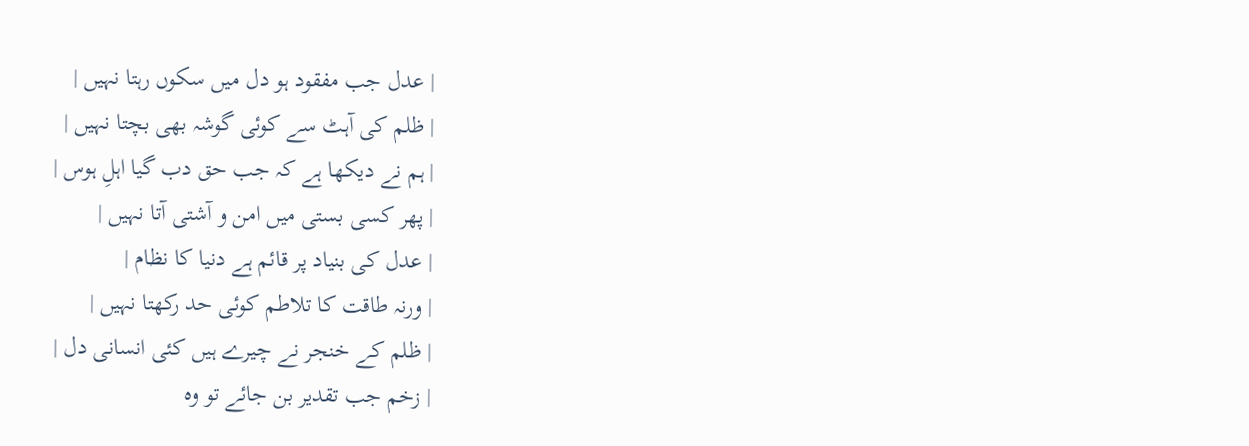| عدل جب مفقود ہو دل میں سکوں رہتا نہیں |
| ظلم کی آہٹ سے کوئی گوشہ بھی بچتا نہیں |
| ہم نے دیکھا ہے کہ جب حق دب گیا اہلِ ہوس |
| پھر کسی بستی میں امن و آشتی آتا نہیں |
| عدل کی بنیاد پر قائم ہے دنیا کا نظام |
| ورنہ طاقت کا تلاطم کوئی حد رکھتا نہیں |
| ظلم کے خنجر نے چیرے ہیں کئی انسانی دل |
| زخم جب تقدیر بن جائے تو وہ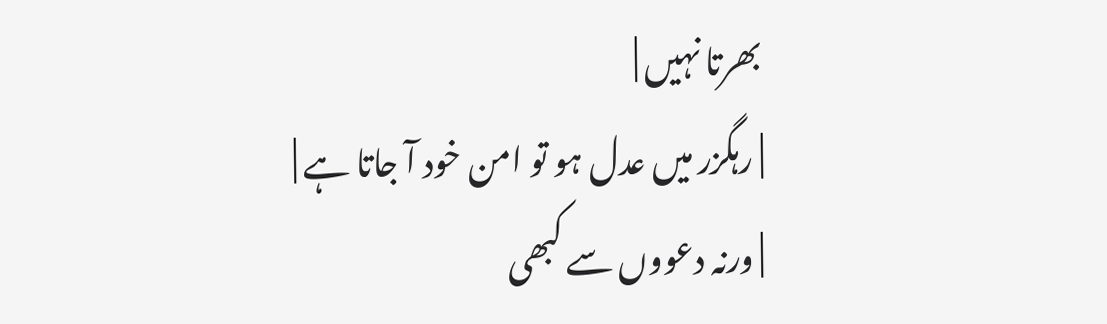بھرتا نہیں |
| رہگزر میں عدل ہو تو امن خود آ جاتا ہے |
| ورنہ دعووں سے کبھی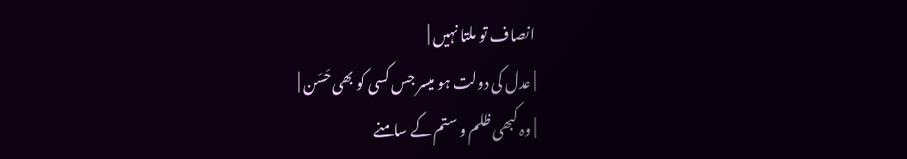انصاف تو ملتا نہیں |
| عدل کی دولت ہو میسر جس کسی کو بھی حَسَن |
| وہ کبھی ظلم و ستم کے سامنے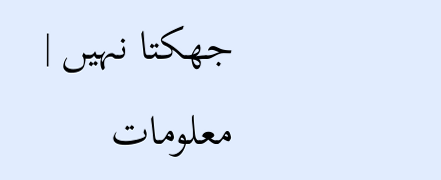جھکتا نہیں |
معلومات